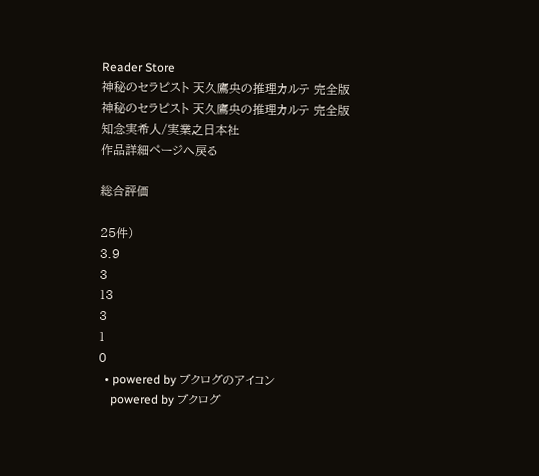Reader Store
神秘のセラピスト 天久鷹央の推理カルテ 完全版
神秘のセラピスト 天久鷹央の推理カルテ 完全版
知念実希人/実業之日本社
作品詳細ページへ戻る

総合評価

25件)
3.9
3
13
3
1
0
  • powered by ブクログのアイコン
    powered by ブクログ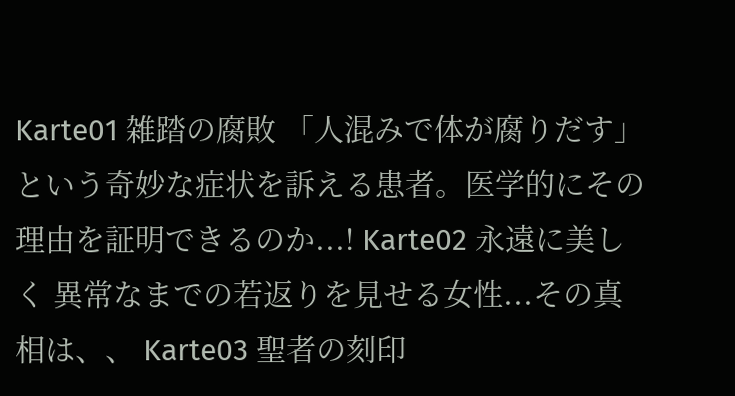Karte01 雑踏の腐敗 「人混みで体が腐りだす」という奇妙な症状を訴える患者。医学的にその理由を証明できるのか...! Karte02 永遠に美しく 異常なまでの若返りを見せる女性...その真相は、、 Karte03 聖者の刻印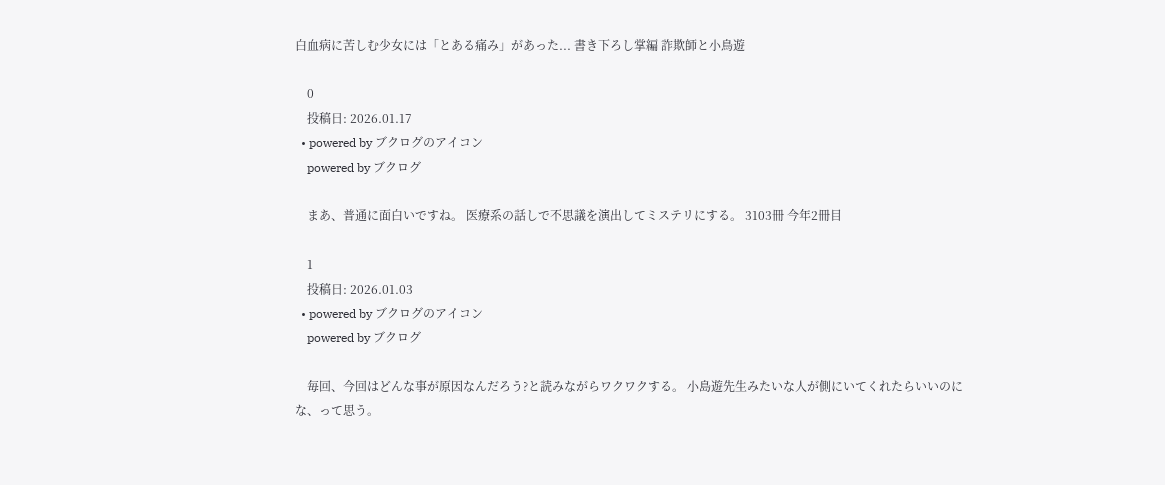白血病に苦しむ少女には「とある痛み」があった... 書き下ろし掌編 詐欺師と小鳥遊

    0
    投稿日: 2026.01.17
  • powered by ブクログのアイコン
    powered by ブクログ

    まあ、普通に面白いですね。 医療系の話しで不思議を演出してミステリにする。 3103冊 今年2冊目

    1
    投稿日: 2026.01.03
  • powered by ブクログのアイコン
    powered by ブクログ

    毎回、今回はどんな事が原因なんだろう?と読みながらワクワクする。 小島遊先生みたいな人が側にいてくれたらいいのにな、って思う。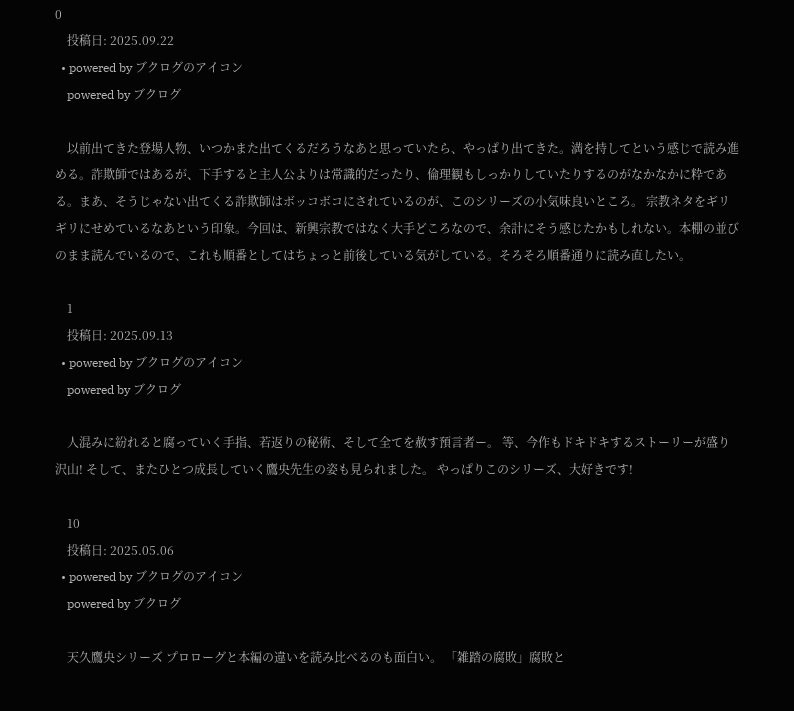0
    投稿日: 2025.09.22
  • powered by ブクログのアイコン
    powered by ブクログ

    以前出てきた登場人物、いつかまた出てくるだろうなあと思っていたら、やっぱり出てきた。満を持してという感じで読み進める。詐欺師ではあるが、下手すると主人公よりは常識的だったり、倫理観もしっかりしていたりするのがなかなかに粋である。まあ、そうじゃない出てくる詐欺師はボッコボコにされているのが、このシリーズの小気味良いところ。 宗教ネタをギリギリにせめているなあという印象。今回は、新興宗教ではなく大手どころなので、余計にそう感じたかもしれない。本棚の並びのまま読んでいるので、これも順番としてはちょっと前後している気がしている。そろそろ順番通りに読み直したい。

    1
    投稿日: 2025.09.13
  • powered by ブクログのアイコン
    powered by ブクログ

    人混みに紛れると腐っていく手指、若返りの秘術、そして全てを赦す預言者ー。 等、今作もドキドキするストーリーが盛り沢山! そして、またひとつ成長していく鷹央先生の姿も見られました。 やっぱりこのシリーズ、大好きです!

    10
    投稿日: 2025.05.06
  • powered by ブクログのアイコン
    powered by ブクログ

    天久鷹央シリーズ プロローグと本編の違いを読み比べるのも面白い。 「雑踏の腐敗」腐敗と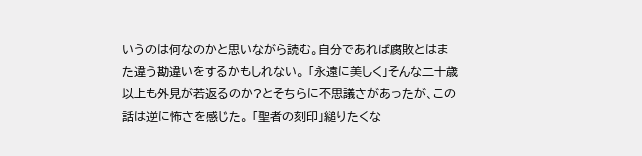いうのは何なのかと思いながら読む。自分であれば腐敗とはまた違う勘違いをするかもしれない。 「永遠に美しく」そんな二十歳以上も外見が若返るのか?とそちらに不思議さがあったが、この話は逆に怖さを感じた。 「聖者の刻印」縋りたくな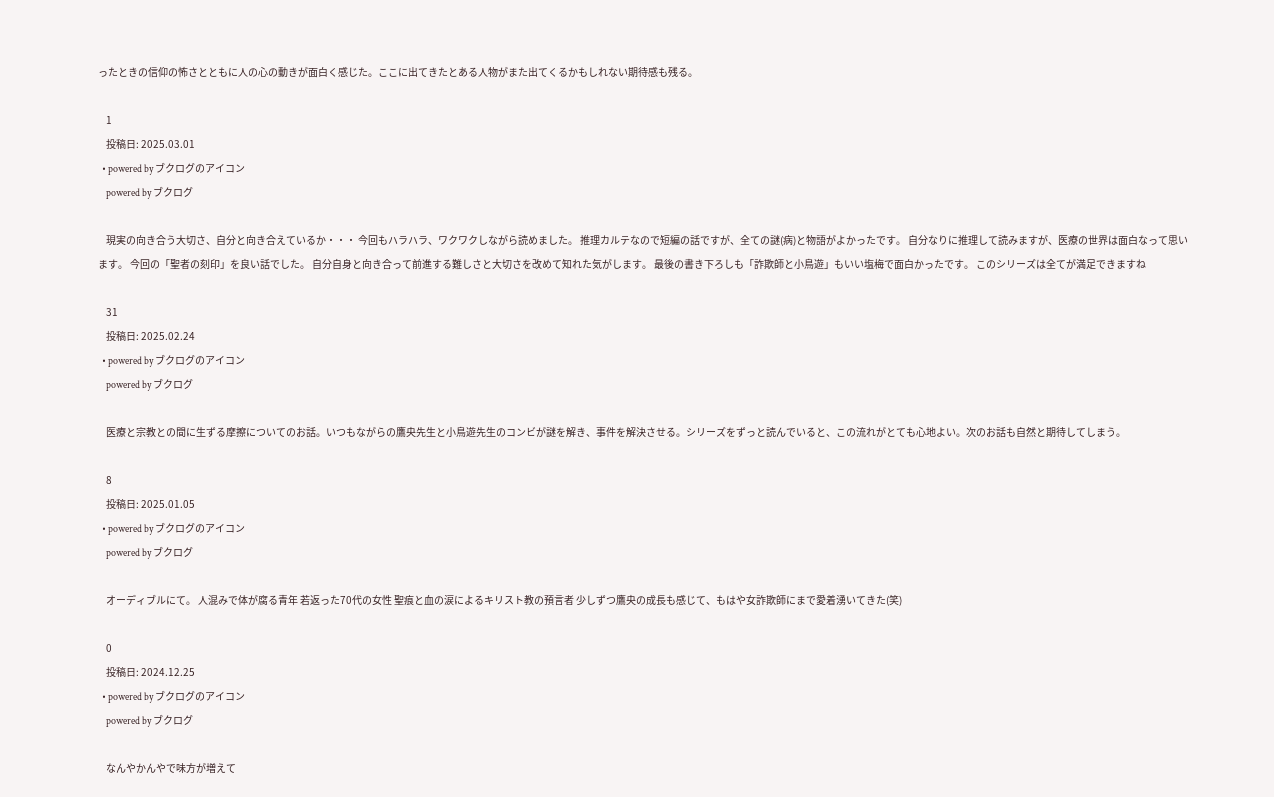ったときの信仰の怖さとともに人の心の動きが面白く感じた。ここに出てきたとある人物がまた出てくるかもしれない期待感も残る。

    1
    投稿日: 2025.03.01
  • powered by ブクログのアイコン
    powered by ブクログ

    現実の向き合う大切さ、自分と向き合えているか・・・ 今回もハラハラ、ワクワクしながら読めました。 推理カルテなので短編の話ですが、全ての謎(病)と物語がよかったです。 自分なりに推理して読みますが、医療の世界は面白なって思います。 今回の「聖者の刻印」を良い話でした。 自分自身と向き合って前進する難しさと大切さを改めて知れた気がします。 最後の書き下ろしも「詐欺師と小鳥遊」もいい塩梅で面白かったです。 このシリーズは全てが満足できますね

    31
    投稿日: 2025.02.24
  • powered by ブクログのアイコン
    powered by ブクログ

    医療と宗教との間に生ずる摩擦についてのお話。いつもながらの鷹央先生と小鳥遊先生のコンビが謎を解き、事件を解決させる。シリーズをずっと読んでいると、この流れがとても心地よい。次のお話も自然と期待してしまう。

    8
    投稿日: 2025.01.05
  • powered by ブクログのアイコン
    powered by ブクログ

    オーディブルにて。 人混みで体が腐る青年 若返った70代の女性 聖痕と血の涙によるキリスト教の預言者 少しずつ鷹央の成長も感じて、もはや女詐欺師にまで愛着湧いてきた(笑)

    0
    投稿日: 2024.12.25
  • powered by ブクログのアイコン
    powered by ブクログ

    なんやかんやで味方が増えて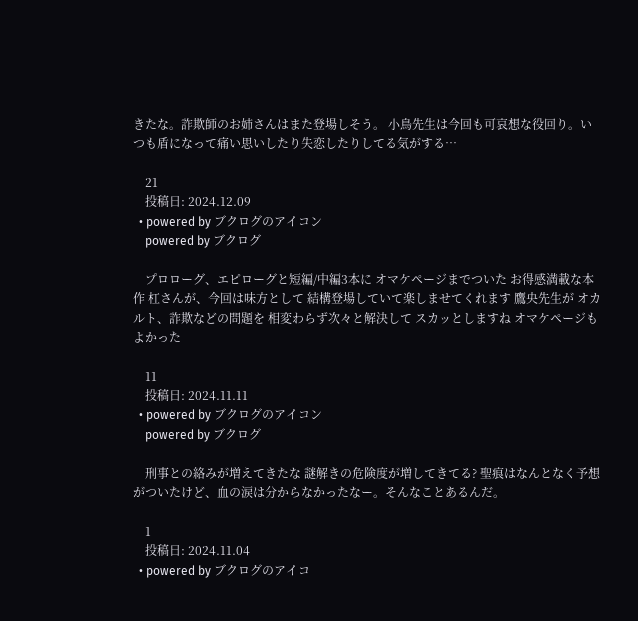きたな。詐欺師のお姉さんはまた登場しそう。 小鳥先生は今回も可哀想な役回り。いつも盾になって痛い思いしたり失恋したりしてる気がする…

    21
    投稿日: 2024.12.09
  • powered by ブクログのアイコン
    powered by ブクログ

    プロローグ、エピローグと短編/中編3本に オマケページまでついた お得感満載な本作 杠さんが、今回は味方として 結構登場していて楽しませてくれます 鷹央先生が オカルト、詐欺などの問題を 相変わらず次々と解決して スカッとしますね オマケページもよかった

    11
    投稿日: 2024.11.11
  • powered by ブクログのアイコン
    powered by ブクログ

    刑事との絡みが増えてきたな 謎解きの危険度が増してきてる? 聖痕はなんとなく予想がついたけど、血の涙は分からなかったなー。そんなことあるんだ。

    1
    投稿日: 2024.11.04
  • powered by ブクログのアイコ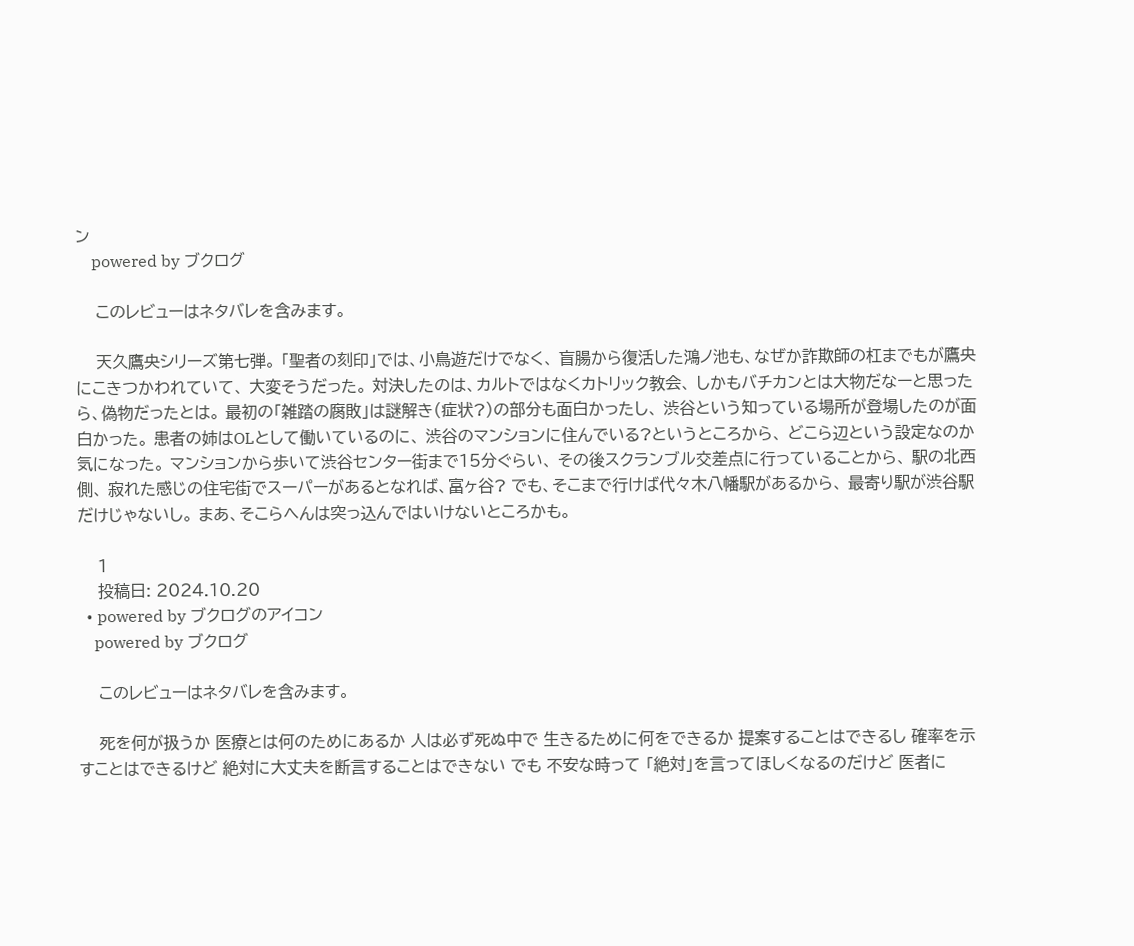ン
    powered by ブクログ

    このレビューはネタバレを含みます。

    天久鷹央シリーズ第七弾。 「聖者の刻印」では、小鳥遊だけでなく、 盲腸から復活した鴻ノ池も、なぜか詐欺師の杠までもが鷹央にこきつかわれていて、 大変そうだった。 対決したのは、カルトではなくカトリック教会、 しかもバチカンとは大物だなーと思ったら、偽物だったとは。 最初の「雑踏の腐敗」は謎解き(症状?)の部分も面白かったし、 渋谷という知っている場所が登場したのが面白かった。 患者の姉はOLとして働いているのに、 渋谷のマンションに住んでいる?というところから、 どこら辺という設定なのか気になった。 マンションから歩いて渋谷センター街まで15分ぐらい、 その後スクランブル交差点に行っていることから、 駅の北西側、 寂れた感じの住宅街でスーパーがあるとなれば、富ヶ谷? でも、そこまで行けば代々木八幡駅があるから、 最寄り駅が渋谷駅だけじゃないし。 まあ、そこらへんは突っ込んではいけないところかも。

    1
    投稿日: 2024.10.20
  • powered by ブクログのアイコン
    powered by ブクログ

    このレビューはネタバレを含みます。

    死を何が扱うか 医療とは何のためにあるか 人は必ず死ぬ中で 生きるために何をできるか 提案することはできるし 確率を示すことはできるけど 絶対に大丈夫を断言することはできない でも 不安な時って 「絶対」を言ってほしくなるのだけど 医者に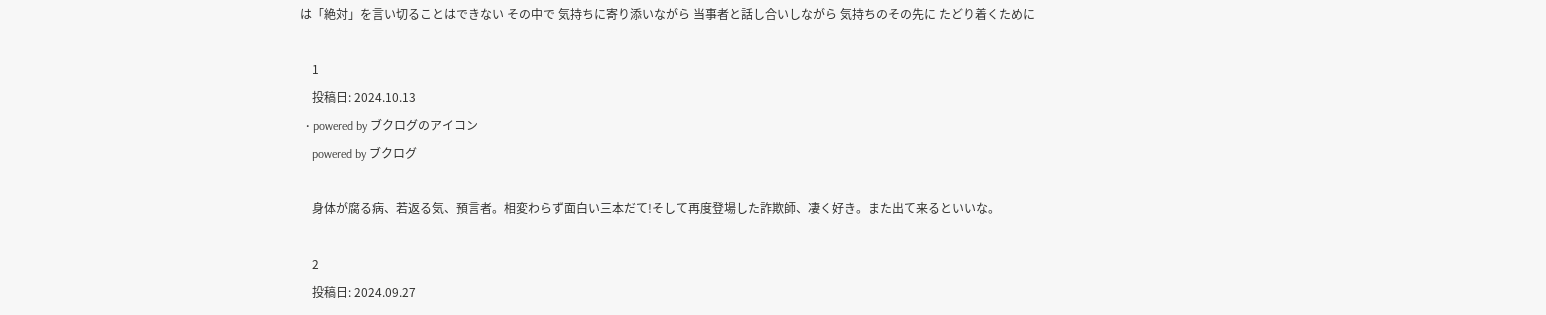は「絶対」を言い切ることはできない その中で 気持ちに寄り添いながら 当事者と話し合いしながら 気持ちのその先に たどり着くために

    1
    投稿日: 2024.10.13
  • powered by ブクログのアイコン
    powered by ブクログ

    身体が腐る病、若返る気、預言者。相変わらず面白い三本だて!そして再度登場した詐欺師、凄く好き。また出て来るといいな。

    2
    投稿日: 2024.09.27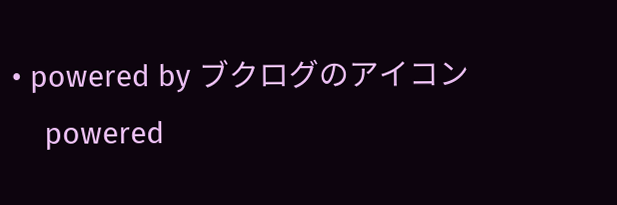• powered by ブクログのアイコン
    powered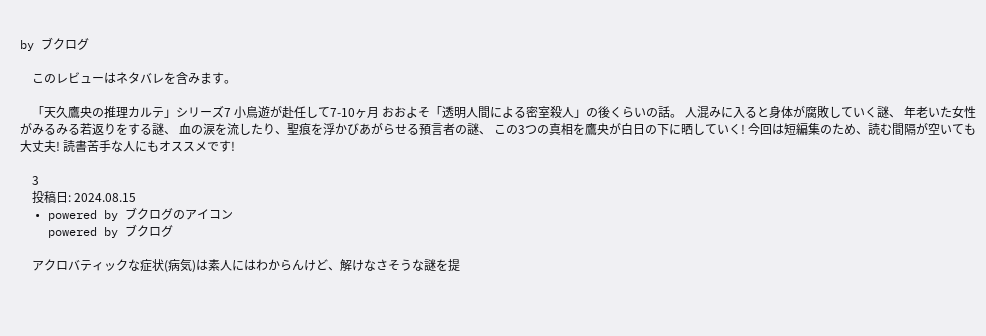by ブクログ

    このレビューはネタバレを含みます。

    「天久鷹央の推理カルテ」シリーズ7 小鳥遊が赴任して7-10ヶ月 おおよそ「透明人間による密室殺人」の後くらいの話。 人混みに入ると身体が腐敗していく謎、 年老いた女性がみるみる若返りをする謎、 血の涙を流したり、聖痕を浮かびあがらせる預言者の謎、 この3つの真相を鷹央が白日の下に晒していく! 今回は短編集のため、読む間隔が空いても大丈夫! 読書苦手な人にもオススメです!

    3
    投稿日: 2024.08.15
  • powered by ブクログのアイコン
    powered by ブクログ

    アクロバティックな症状(病気)は素人にはわからんけど、解けなさそうな謎を提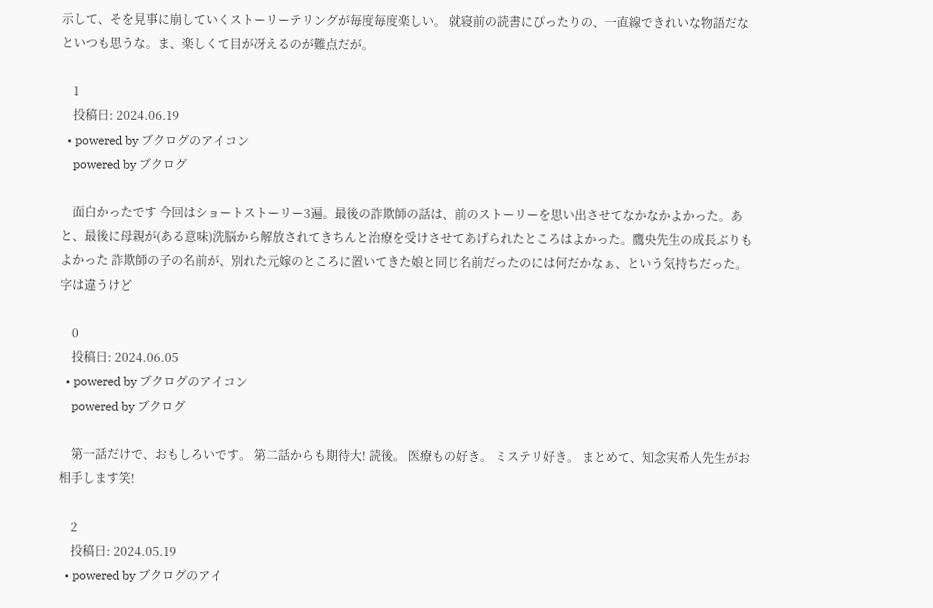示して、そを見事に崩していくストーリーテリングが毎度毎度楽しい。 就寝前の読書にぴったりの、一直線できれいな物語だなといつも思うな。ま、楽しくて目が冴えるのが難点だが。

    1
    投稿日: 2024.06.19
  • powered by ブクログのアイコン
    powered by ブクログ

    面白かったです 今回はショートストーリー3遍。最後の詐欺師の話は、前のストーリーを思い出させてなかなかよかった。あと、最後に母親が(ある意味)洗脳から解放されてきちんと治療を受けさせてあげられたところはよかった。鷹央先生の成長ぶりもよかった 詐欺師の子の名前が、別れた元嫁のところに置いてきた娘と同じ名前だったのには何だかなぁ、という気持ちだった。字は違うけど

    0
    投稿日: 2024.06.05
  • powered by ブクログのアイコン
    powered by ブクログ

    第一話だけで、おもしろいです。 第二話からも期待大! 読後。 医療もの好き。 ミステリ好き。 まとめて、知念実希人先生がお相手します笑!

    2
    投稿日: 2024.05.19
  • powered by ブクログのアイ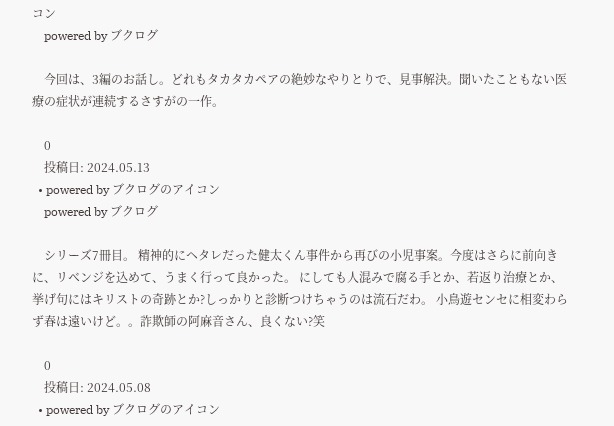コン
    powered by ブクログ

    今回は、3編のお話し。どれもタカタカペアの絶妙なやりとりで、見事解決。聞いたこともない医療の症状が連続するさすがの一作。

    0
    投稿日: 2024.05.13
  • powered by ブクログのアイコン
    powered by ブクログ

    シリーズ7冊目。 精神的にヘタレだった健太くん事件から再びの小児事案。今度はさらに前向きに、リベンジを込めて、うまく行って良かった。 にしても人混みで腐る手とか、若返り治療とか、挙げ句にはキリストの奇跡とか?しっかりと診断つけちゃうのは流石だわ。 小鳥遊センセに相変わらず春は遠いけど。。詐欺師の阿麻音さん、良くない?笑

    0
    投稿日: 2024.05.08
  • powered by ブクログのアイコン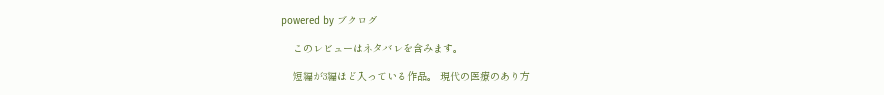powered by ブクログ

    このレビューはネタバレを含みます。

    短編が3編ほど入っている作品。 現代の医療のあり方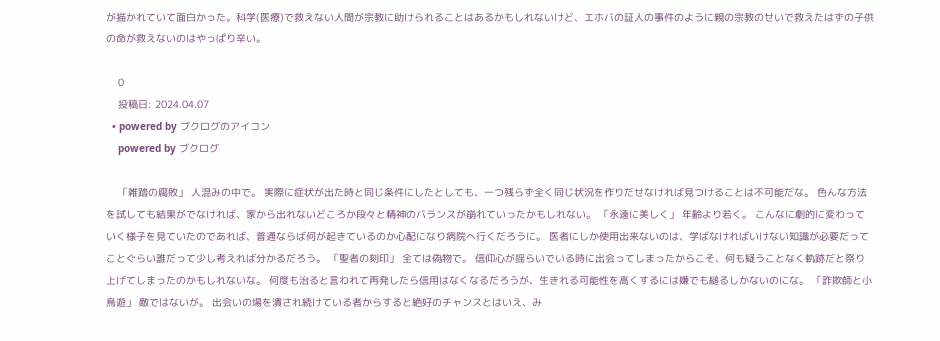が描かれていて面白かった。科学(医療)で救えない人間が宗教に助けられることはあるかもしれないけど、エホバの証人の事件のように親の宗教のせいで救えたはずの子供の命が救えないのはやっぱり辛い。

    0
    投稿日: 2024.04.07
  • powered by ブクログのアイコン
    powered by ブクログ

    「雑踏の腐敗」 人混みの中で。 実際に症状が出た時と同じ条件にしたとしても、一つ残らず全く同じ状況を作りだせなければ見つけることは不可能だな。 色んな方法を試しても結果がでなければ、家から出れないどころか段々と精神のバランスが崩れていったかもしれない。 「永遠に美しく」 年齢より若く。 こんなに劇的に変わっていく様子を見ていたのであれば、普通ならば何が起きているのか心配になり病院へ行くだろうに。 医者にしか使用出来ないのは、学ばなければいけない知識が必要だってことぐらい誰だって少し考えれば分かるだろう。 「聖者の刻印」 全ては偽物で。 信仰心が揺らいでいる時に出会ってしまったからこそ、何も疑うことなく軌跡だと祭り上げてしまったのかもしれないな。 何度も治ると言われて再発したら信用はなくなるだろうが、生きれる可能性を高くするには嫌でも縋るしかないのにな。 「詐欺師と小鳥遊」 敵ではないが。 出会いの場を潰され続けている者からすると絶好のチャンスとはいえ、み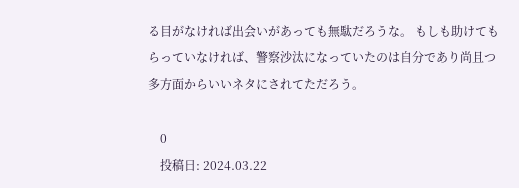る目がなければ出会いがあっても無駄だろうな。 もしも助けてもらっていなければ、警察沙汰になっていたのは自分であり尚且つ多方面からいいネタにされてただろう。

    0
    投稿日: 2024.03.22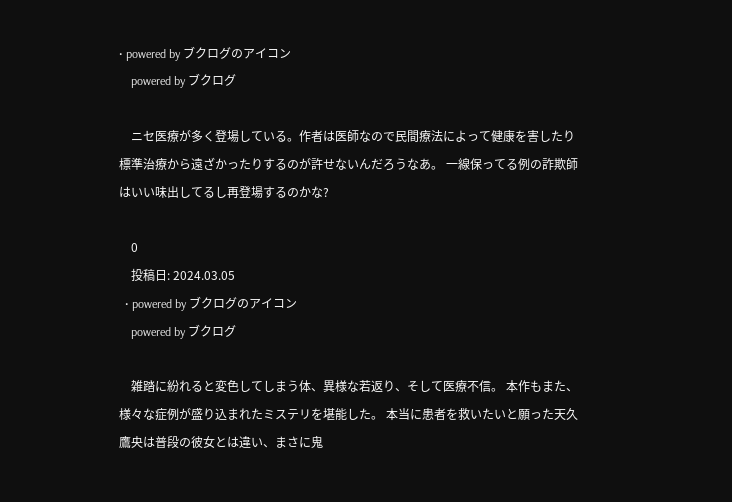• powered by ブクログのアイコン
    powered by ブクログ

    ニセ医療が多く登場している。作者は医師なので民間療法によって健康を害したり標準治療から遠ざかったりするのが許せないんだろうなあ。 一線保ってる例の詐欺師はいい味出してるし再登場するのかな?

    0
    投稿日: 2024.03.05
  • powered by ブクログのアイコン
    powered by ブクログ

    雑踏に紛れると変色してしまう体、異様な若返り、そして医療不信。 本作もまた、様々な症例が盛り込まれたミステリを堪能した。 本当に患者を救いたいと願った天久鷹央は普段の彼女とは違い、まさに鬼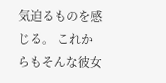気迫るものを感じる。 これからもそんな彼女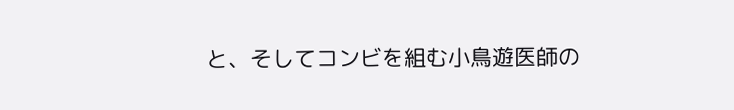と、そしてコンビを組む小鳥遊医師の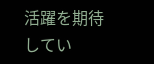活躍を期待してい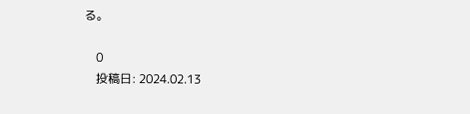る。

    0
    投稿日: 2024.02.13